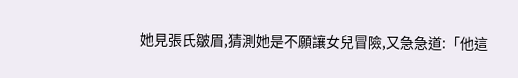她見張氏皺眉,猜測她是不願讓女兒冒險,又急急道:「他這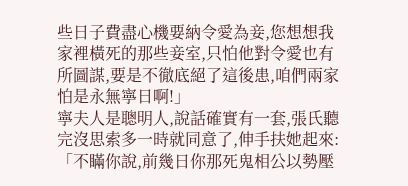些日子費盡心機要納令愛為妾,您想想我家裡橫死的那些妾室,只怕他對令愛也有所圖謀,要是不徹底絕了這後患,咱們兩家怕是永無寧日啊!」
寧夫人是聰明人,說話確實有一套,張氏聽完沒思索多一時就同意了,伸手扶她起來:「不瞞你說,前幾日你那死鬼相公以勢壓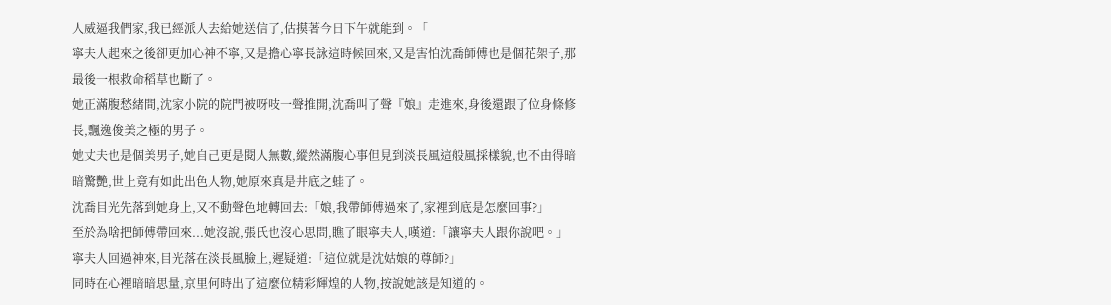人威逼我們家,我已經派人去給她送信了,估摸著今日下午就能到。「
寧夫人起來之後卻更加心神不寧,又是擔心寧長詠這時候回來,又是害怕沈喬師傅也是個花架子,那最後一根救命稻草也斷了。
她正滿腹愁緒間,沈家小院的院門被呀吱一聲推開,沈喬叫了聲『娘』走進來,身後還跟了位身條修長,飄逸俊美之極的男子。
她丈夫也是個美男子,她自己更是閱人無數,縱然滿腹心事但見到淡長風這般風採樣貌,也不由得暗暗驚艷,世上竟有如此出色人物,她原來真是井底之蛙了。
沈喬目光先落到她身上,又不動聲色地轉回去:「娘,我帶師傅過來了,家裡到底是怎麼回事?」
至於為啥把師傅帶回來...她沒說,張氏也沒心思問,瞧了眼寧夫人,嘆道:「讓寧夫人跟你說吧。」
寧夫人回過神來,目光落在淡長風臉上,遲疑道:「這位就是沈姑娘的尊師?」
同時在心裡暗暗思量,京里何時出了這麼位精彩輝煌的人物,按說她該是知道的。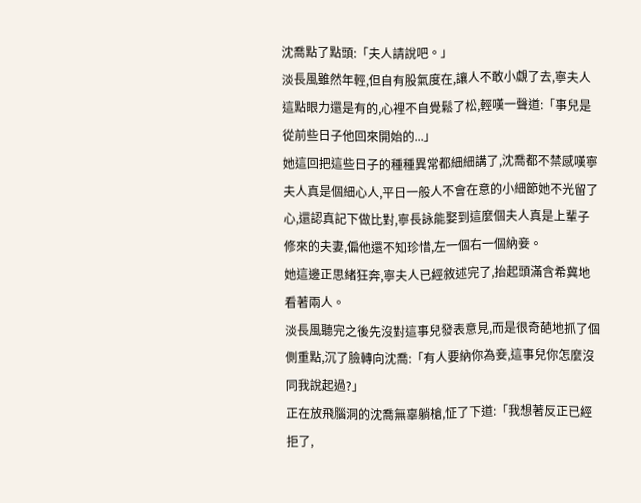沈喬點了點頭:「夫人請說吧。」
淡長風雖然年輕,但自有股氣度在,讓人不敢小覷了去,寧夫人這點眼力還是有的,心裡不自覺鬆了松,輕嘆一聲道:「事兒是從前些日子他回來開始的...」
她這回把這些日子的種種異常都細細講了,沈喬都不禁感嘆寧夫人真是個細心人,平日一般人不會在意的小細節她不光留了心,還認真記下做比對,寧長詠能娶到這麼個夫人真是上輩子修來的夫妻,偏他還不知珍惜,左一個右一個納妾。
她這邊正思緒狂奔,寧夫人已經敘述完了,抬起頭滿含希冀地看著兩人。
淡長風聽完之後先沒對這事兒發表意見,而是很奇葩地抓了個側重點,沉了臉轉向沈喬:「有人要納你為妾,這事兒你怎麼沒同我說起過?」
正在放飛腦洞的沈喬無辜躺槍,怔了下道:「我想著反正已經拒了,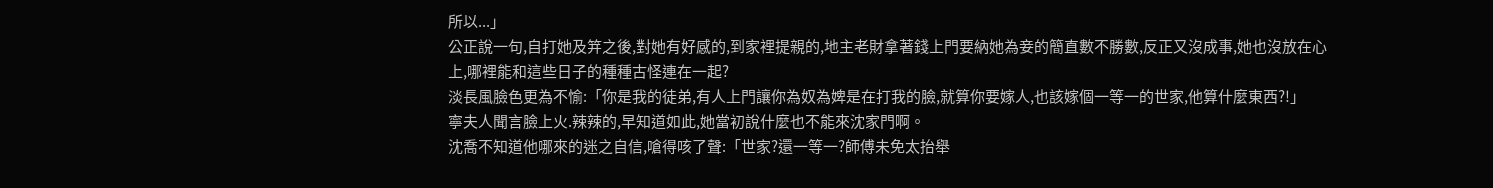所以...」
公正說一句,自打她及笄之後,對她有好感的,到家裡提親的,地主老財拿著錢上門要納她為妾的簡直數不勝數,反正又沒成事,她也沒放在心上,哪裡能和這些日子的種種古怪連在一起?
淡長風臉色更為不愉:「你是我的徒弟,有人上門讓你為奴為婢是在打我的臉,就算你要嫁人,也該嫁個一等一的世家,他算什麼東西?!」
寧夫人聞言臉上火.辣辣的,早知道如此,她當初說什麼也不能來沈家門啊。
沈喬不知道他哪來的迷之自信,嗆得咳了聲:「世家?還一等一?師傅未免太抬舉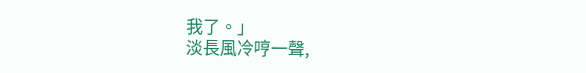我了。」
淡長風冷哼一聲,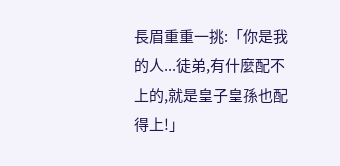長眉重重一挑:「你是我的人...徒弟,有什麼配不上的,就是皇子皇孫也配得上!」